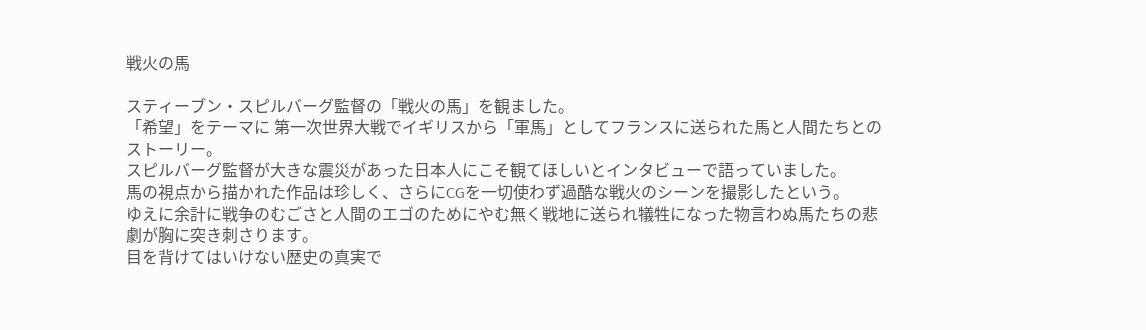戦火の馬

スティーブン・スピルバーグ監督の「戦火の馬」を観ました。
「希望」をテーマに 第一次世界大戦でイギリスから「軍馬」としてフランスに送られた馬と人間たちとのストーリー。
スピルバーグ監督が大きな震災があった日本人にこそ観てほしいとインタビューで語っていました。
馬の視点から描かれた作品は珍しく、さらにCGを一切使わず過酷な戦火のシーンを撮影したという。
ゆえに余計に戦争のむごさと人間のエゴのためにやむ無く戦地に送られ犠牲になった物言わぬ馬たちの悲劇が胸に突き刺さります。
目を背けてはいけない歴史の真実で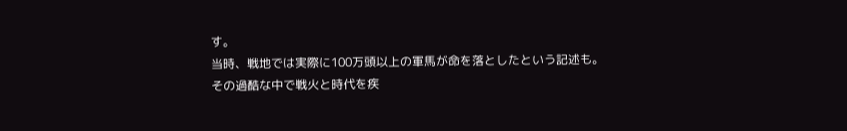す。
当時、戦地では実際に100万頭以上の軍馬が命を落としたという記述も。
その過酷な中で戦火と時代を疾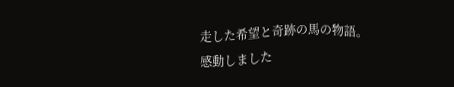走した希望と奇跡の馬の物語。
感動しました